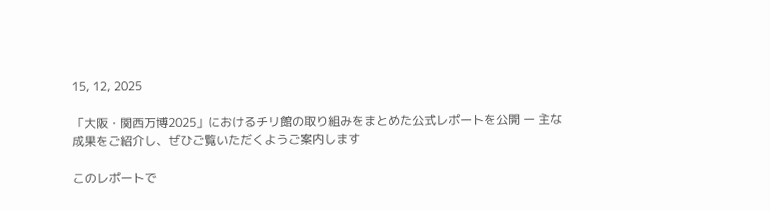15, 12, 2025

「大阪・関西万博2025」におけるチリ館の取り組みをまとめた公式レポートを公開 ー 主な成果をご紹介し、ぜひご覧いただくようご案内します

このレポートで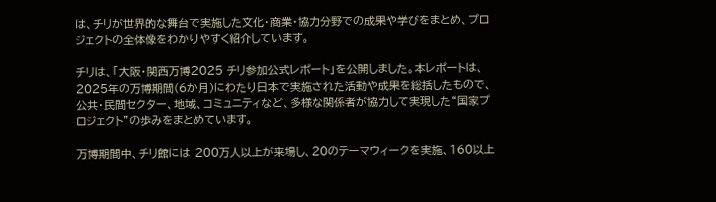は、チリが世界的な舞台で実施した文化・商業・協力分野での成果や学びをまとめ、プロジェクトの全体像をわかりやすく紹介しています。

チリは、「大阪・関西万博2025 チリ参加公式レポート」を公開しました。本レポートは、2025年の万博期間(6か月)にわたり日本で実施された活動や成果を総括したもので、公共・民間セクター、地域、コミュニティなど、多様な関係者が協力して実現した“国家プロジェクト”の歩みをまとめています。

万博期間中、チリ館には 200万人以上が来場し、20のテーマウィークを実施、160以上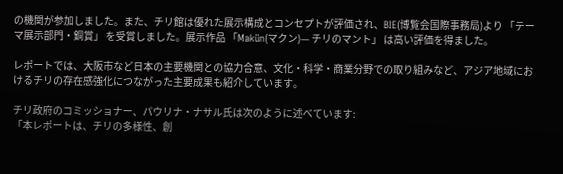の機関が参加しました。また、チリ館は優れた展示構成とコンセプトが評価され、BIE(博覧会国際事務局)より 「テーマ展示部門・銅賞」 を受賞しました。展示作品 「Makün(マクン)— チリのマント」 は高い評価を得ました。

レポートでは、大阪市など日本の主要機関との協力合意、文化・科学・商業分野での取り組みなど、アジア地域におけるチリの存在感強化につながった主要成果も紹介しています。

チリ政府のコミッショナー、パウリナ・ナサル氏は次のように述べています:
「本レポートは、チリの多様性、創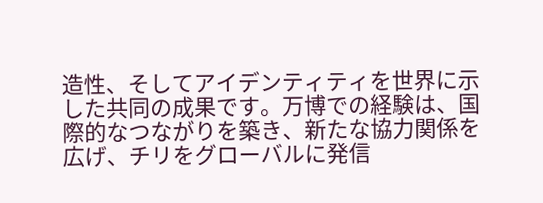造性、そしてアイデンティティを世界に示した共同の成果です。万博での経験は、国際的なつながりを築き、新たな協力関係を広げ、チリをグローバルに発信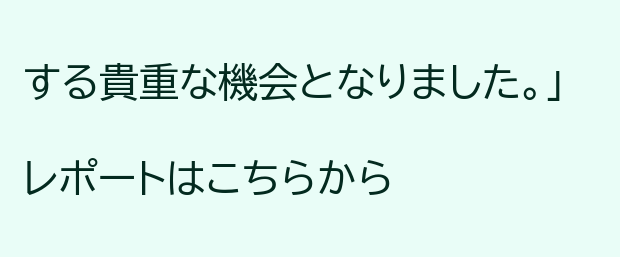する貴重な機会となりました。」

レポートはこちらから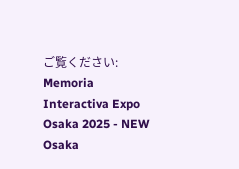ご覧ください: Memoria Interactiva Expo Osaka 2025 - NEW
Osaka